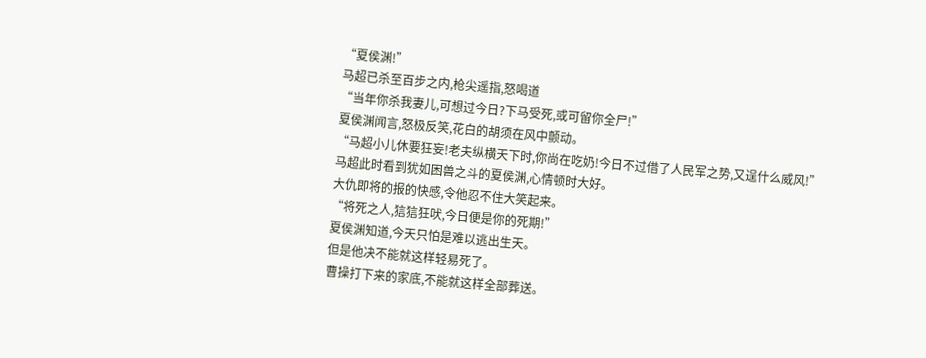“夏侯渊!”
马超已杀至百步之内,枪尖遥指,怒喝道
“当年你杀我妻儿,可想过今日?下马受死,或可留你全尸!”
夏侯渊闻言,怒极反笑,花白的胡须在风中颤动。
“马超小儿休要狂妄!老夫纵横天下时,你尚在吃奶!今日不过借了人民军之势,又逞什么威风!”
马超此时看到犹如困兽之斗的夏侯渊,心情顿时大好。
大仇即将的报的快感,令他忍不住大笑起来。
“将死之人,狺狺狂吠,今日便是你的死期!”
夏侯渊知道,今天只怕是难以逃出生天。
但是他决不能就这样轻易死了。
曹操打下来的家底,不能就这样全部葬送。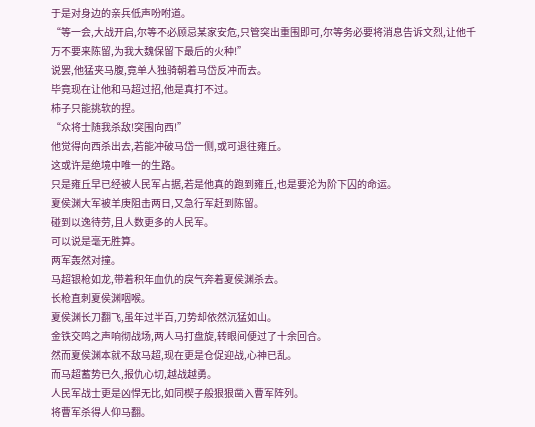于是对身边的亲兵低声吩咐道。
“等一会,大战开启,尔等不必顾忌某家安危,只管突出重围即可,尔等务必要将消息告诉文烈,让他千万不要来陈留,为我大魏保留下最后的火种!”
说罢,他猛夹马腹,竟单人独骑朝着马岱反冲而去。
毕竟现在让他和马超过招,他是真打不过。
柿子只能挑软的捏。
“众将士随我杀敌!突围向西!”
他觉得向西杀出去,若能冲破马岱一侧,或可退往雍丘。
这或许是绝境中唯一的生路。
只是雍丘早已经被人民军占据,若是他真的跑到雍丘,也是要沦为阶下囚的命运。
夏侯渊大军被羊庚阻击两日,又急行军赶到陈留。
碰到以逸待劳,且人数更多的人民军。
可以说是毫无胜算。
两军轰然对撞。
马超银枪如龙,带着积年血仇的戾气奔着夏侯渊杀去。
长枪直刺夏侯渊咽喉。
夏侯渊长刀翻飞,虽年过半百,刀势却依然沉猛如山。
金铁交鸣之声响彻战场,两人马打盘旋,转眼间便过了十余回合。
然而夏侯渊本就不敌马超,现在更是仓促迎战,心神已乱。
而马超蓄势已久,报仇心切,越战越勇。
人民军战士更是凶悍无比,如同楔子般狠狠凿入曹军阵列。
将曹军杀得人仰马翻。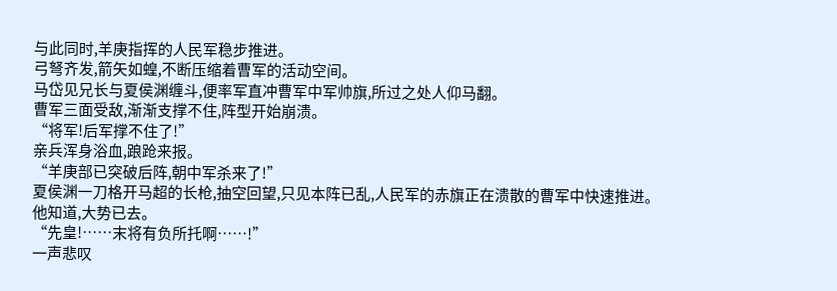与此同时,羊庚指挥的人民军稳步推进。
弓弩齐发,箭矢如蝗,不断压缩着曹军的活动空间。
马岱见兄长与夏侯渊缠斗,便率军直冲曹军中军帅旗,所过之处人仰马翻。
曹军三面受敌,渐渐支撑不住,阵型开始崩溃。
“将军!后军撑不住了!”
亲兵浑身浴血,踉跄来报。
“羊庚部已突破后阵,朝中军杀来了!”
夏侯渊一刀格开马超的长枪,抽空回望,只见本阵已乱,人民军的赤旗正在溃散的曹军中快速推进。
他知道,大势已去。
“先皇!……末将有负所托啊……!”
一声悲叹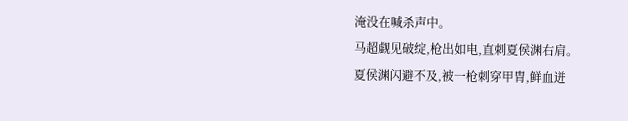淹没在喊杀声中。
马超觑见破绽,枪出如电,直刺夏侯渊右肩。
夏侯渊闪避不及,被一枪刺穿甲胄,鲜血迸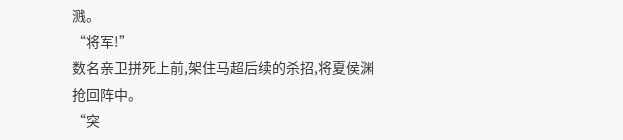溅。
“将军!”
数名亲卫拼死上前,架住马超后续的杀招,将夏侯渊抢回阵中。
“突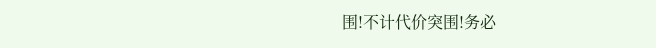围!不计代价突围!务必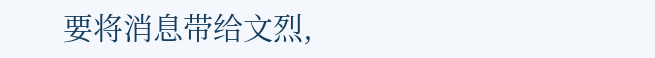要将消息带给文烈,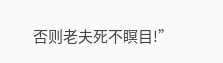否则老夫死不瞑目!”